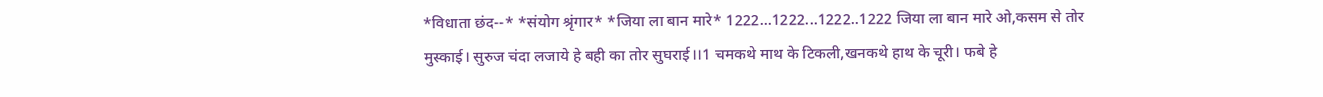*विधाता छंद--* *संयोग श्रृंगार* *जिया ला बान मारे* 1222...1222...1222..1222 जिया ला बान मारे ओ,कसम से तोर मुस्काई। सुरुज चंदा लजाये हे बही का तोर सुघराई।।1 चमकथे माथ के टिकली,खनकथे हाथ के चूरी। फबे हे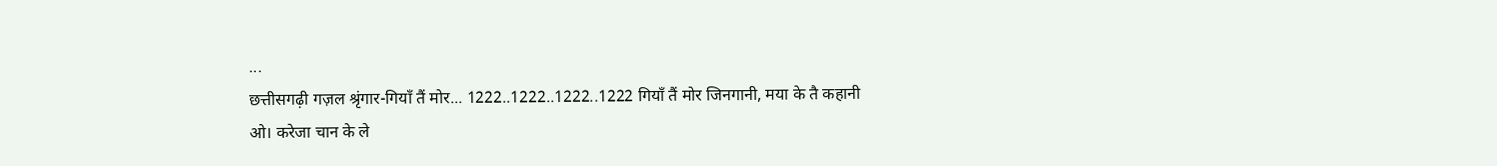...
छत्तीसगढ़ी गज़ल श्रृंगार-गियाँ तैं मोर... 1222..1222..1222..1222 गियाँ तैं मोर जिनगानी, मया के तै कहानी ओ। करेजा चान के ले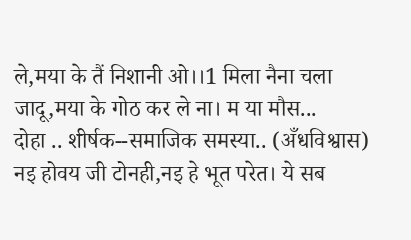ले,मया के तैं निशानी ओ।।1 मिला नैना चला जादू,मया के गोठ कर ले ना। म या मौस...
दोहा .. शीर्षक--समाजिक समस्या.. (अँधविश्वास) नइ होवय जी टोनही,नइ हे भूत परेत। ये सब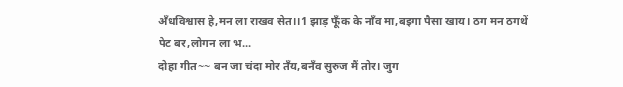अँधविश्वास हे,मन ला राखव सेत।।1 झाड़ फूँक के नाँव मा,बइगा पैसा खाय। ठग मन ठगथें पेट बर,लोगन ला भ...
दोहा गीत~~ बन जा चंदा मोर तँय,बनँव सुरुज मैं तोर। जुग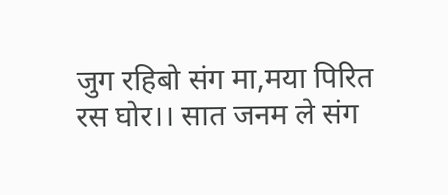जुग रहिबो संग मा,मया पिरित रस घोर।। सात जनम ले संग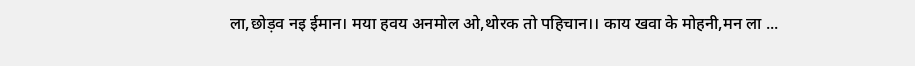ला,छोड़व नइ ईमान। मया हवय अनमोल ओ,थोरक तो पहिचान।। काय खवा के मोहनी,मन ला ...